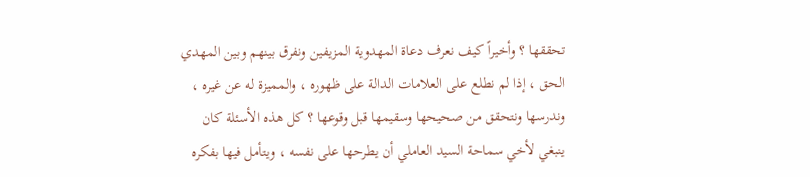تحققها ؟ وأخيراً كيف نعرف دعاة المهدوية المزيفين ونفرق بينهم وبين المهدي الحق ، إذا لم نطلع على العلامات الدالة على ظهوره ، والمميزة له عن غيره ، وندرسها ونتحقق من صحيحها وسقيمها قبل وقوعها ؟ كل هذه الأسئلة كان ينبغي لأخي سماحة السيد العاملي أن يطرحها على نفسه ، ويتأمل فيها بفكره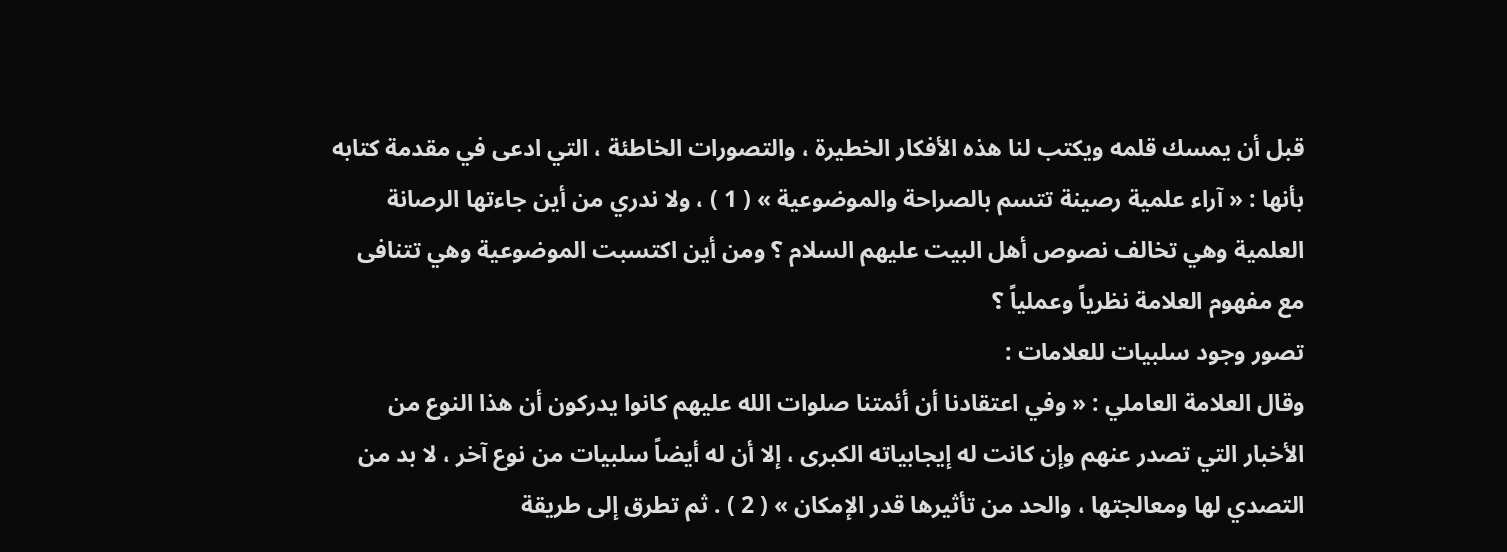قبل أن يمسك قلمه ويكتب لنا هذه الأفكار الخطيرة ، والتصورات الخاطئة ، التي ادعى في مقدمة كتابه بأنها : « آراء علمية رصينة تتسم بالصراحة والموضوعية » ( 1 ) ، ولا ندري من أين جاءتها الرصانة العلمية وهي تخالف نصوص أهل البيت عليهم السلام ؟ ومن أين اكتسبت الموضوعية وهي تتنافى مع مفهوم العلامة نظرياً وعملياً ؟
تصور وجود سلبيات للعلامات :
وقال العلامة العاملي : « وفي اعتقادنا أن أئمتنا صلوات الله عليهم كانوا يدركون أن هذا النوع من الأخبار التي تصدر عنهم وإن كانت له إيجابياته الكبرى ، إلا أن له أيضاً سلبيات من نوع آخر ، لا بد من التصدي لها ومعالجتها ، والحد من تأثيرها قدر الإمكان » ( 2 ) . ثم تطرق إلى طريقة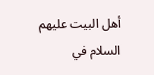أهل البيت عليهم السلام في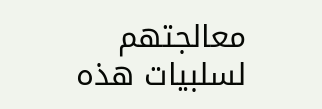معالجتهم لسلبيات هذه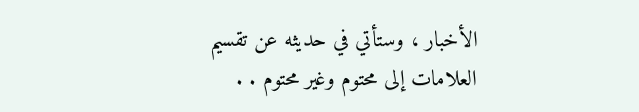الأخبار ، وستأتي في حديثه عن تقسيم العلامات إلى محتوم وغير محتوم . .